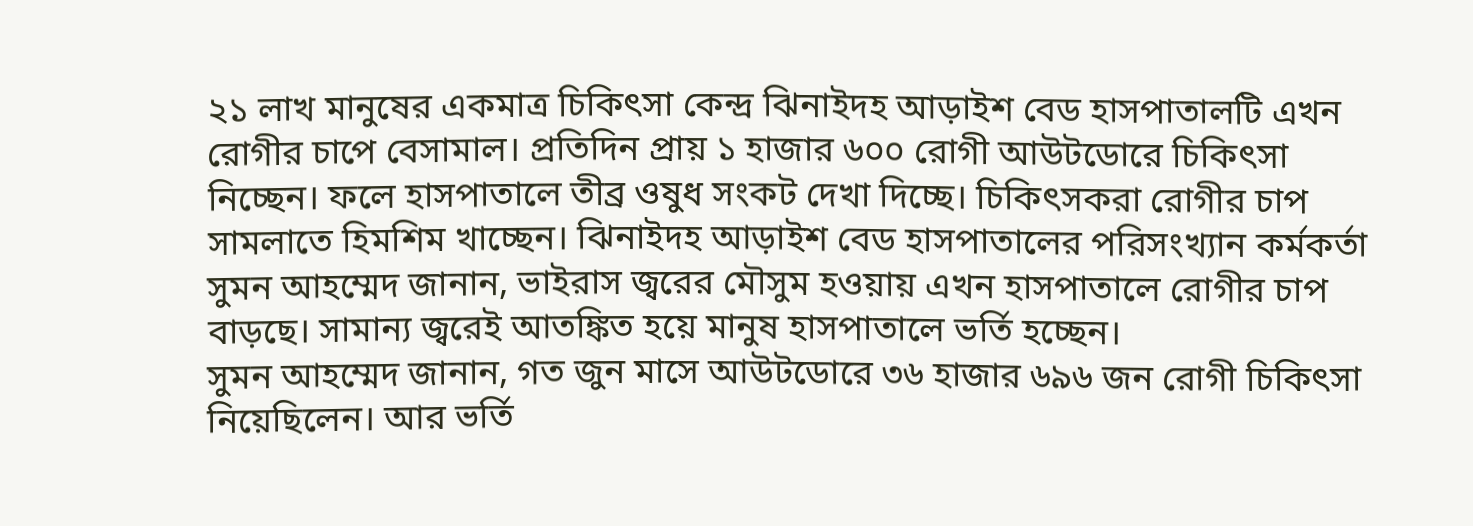২১ লাখ মানুষের একমাত্র চিকিৎসা কেন্দ্র ঝিনাইদহ আড়াইশ বেড হাসপাতালটি এখন রোগীর চাপে বেসামাল। প্রতিদিন প্রায় ১ হাজার ৬০০ রোগী আউটডোরে চিকিৎসা নিচ্ছেন। ফলে হাসপাতালে তীব্র ওষুধ সংকট দেখা দিচ্ছে। চিকিৎসকরা রোগীর চাপ সামলাতে হিমশিম খাচ্ছেন। ঝিনাইদহ আড়াইশ বেড হাসপাতালের পরিসংখ্যান কর্মকর্তা সুমন আহম্মেদ জানান, ভাইরাস জ্বরের মৌসুম হওয়ায় এখন হাসপাতালে রোগীর চাপ বাড়ছে। সামান্য জ্বরেই আতঙ্কিত হয়ে মানুষ হাসপাতালে ভর্তি হচ্ছেন।
সুমন আহম্মেদ জানান, গত জুন মাসে আউটডোরে ৩৬ হাজার ৬৯৬ জন রোগী চিকিৎসা নিয়েছিলেন। আর ভর্তি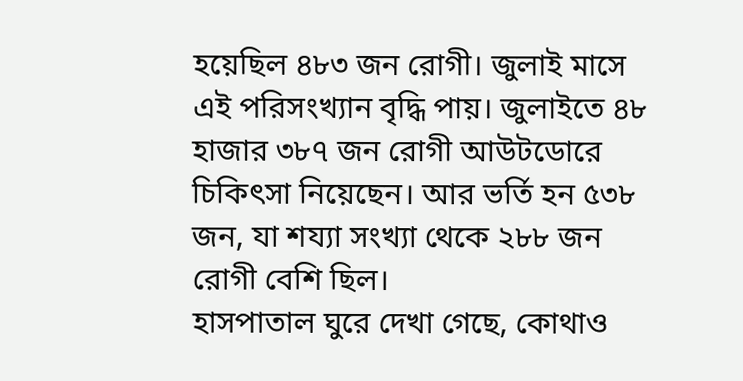হয়েছিল ৪৮৩ জন রোগী। জুলাই মাসে এই পরিসংখ্যান বৃদ্ধি পায়। জুলাইতে ৪৮ হাজার ৩৮৭ জন রোগী আউটডোরে চিকিৎসা নিয়েছেন। আর ভর্তি হন ৫৩৮ জন, যা শয্যা সংখ্যা থেকে ২৮৮ জন রোগী বেশি ছিল।
হাসপাতাল ঘুরে দেখা গেছে, কোথাও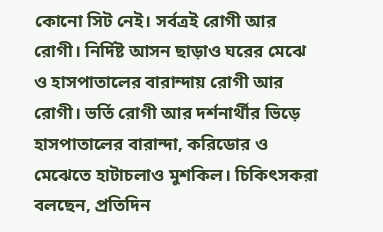কোনো সিট নেই। সর্বত্রই রোগী আর রোগী। নির্দিষ্ট আসন ছাড়াও ঘরের মেঝে ও হাসপাতালের বারান্দায় রোগী আর রোগী। ভর্তি রোগী আর দর্শনার্থীর ভিড়ে হাসপাতালের বারান্দা, করিডোর ও মেঝেতে হাটাচলাও মুশকিল। চিকিৎসকরা বলছেন, প্রতিদিন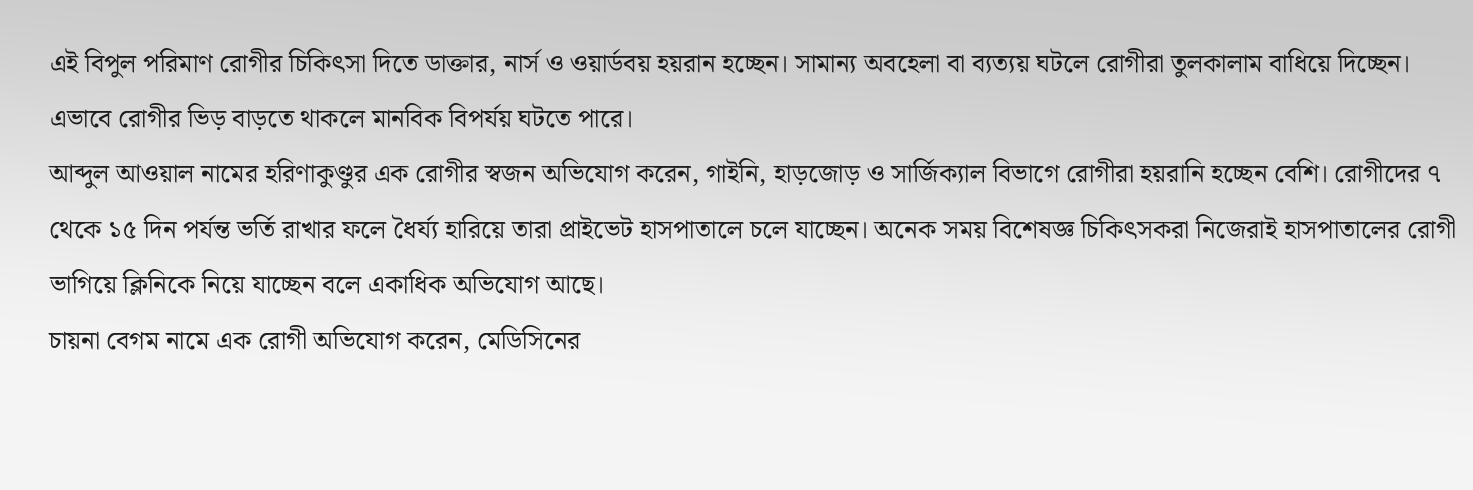এই বিপুল পরিমাণ রোগীর চিকিৎসা দিতে ডাক্তার, নার্স ও ওয়ার্ডবয় হয়রান হচ্ছেন। সামান্য অবহেলা বা ব্যত্যয় ঘটলে রোগীরা তুলকালাম বাধিয়ে দিচ্ছেন। এভাবে রোগীর ভিড় বাড়তে থাকলে মানবিক বিপর্যয় ঘটতে পারে।
আব্দুল আওয়াল নামের হরিণাকুণ্ডুর এক রোগীর স্বজন অভিযোগ করেন, গাইনি, হাড়জোড় ও সার্জিক্যাল বিভাগে রোগীরা হয়রানি হচ্ছেন বেশি। রোগীদের ৭ থেকে ১৫ দিন পর্যন্ত ভর্তি রাখার ফলে ধৈর্য্য হারিয়ে তারা প্রাইভেট হাসপাতালে চলে যাচ্ছেন। অনেক সময় বিশেষজ্ঞ চিকিৎসকরা নিজেরাই হাসপাতালের রোগী ভাগিয়ে ক্লিনিকে নিয়ে যাচ্ছেন বলে একাধিক অভিযোগ আছে।
চায়না বেগম নামে এক রোগী অভিযোগ করেন, মেডিসিনের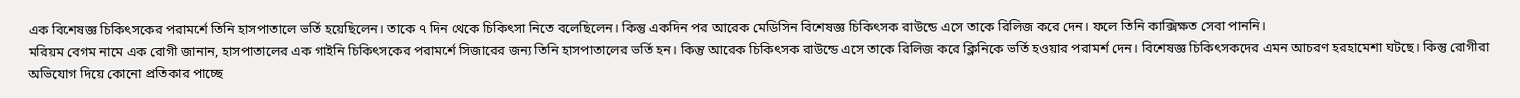এক বিশেষজ্ঞ চিকিৎসকের পরামর্শে তিনি হাসপাতালে ভর্তি হয়েছিলেন। তাকে ৭ দিন থেকে চিকিৎসা নিতে বলেছিলেন। কিন্তু একদিন পর আরেক মেডিসিন বিশেষজ্ঞ চিকিৎসক রাউন্ডে এসে তাকে রিলিজ করে দেন। ফলে তিনি কাক্সিক্ষত সেবা পাননি।
মরিয়ম বেগম নামে এক রোগী জানান, হাসপাতালের এক গাইনি চিকিৎসকের পরামর্শে সিজারের জন্য তিনি হাসপাতালের ভর্তি হন। কিন্তু আরেক চিকিৎসক রাউন্ডে এসে তাকে রিলিজ করে ক্লিনিকে ভর্তি হওয়ার পরামর্শ দেন। বিশেষজ্ঞ চিকিৎসকদের এমন আচরণ হরহামেশা ঘটছে। কিন্তু রোগীরা অভিযোগ দিয়ে কোনো প্রতিকার পাচ্ছে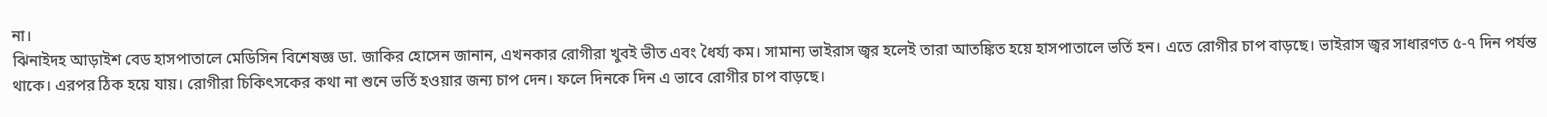না।
ঝিনাইদহ আড়াইশ বেড হাসপাতালে মেডিসিন বিশেষজ্ঞ ডা. জাকির হোসেন জানান, এখনকার রোগীরা খুবই ভীত এবং ধৈর্য্য কম। সামান্য ভাইরাস জ্বর হলেই তারা আতঙ্কিত হয়ে হাসপাতালে ভর্তি হন। এতে রোগীর চাপ বাড়ছে। ভাইরাস জ্বর সাধারণত ৫-৭ দিন পর্যন্ত থাকে। এরপর ঠিক হয়ে যায়। রোগীরা চিকিৎসকের কথা না শুনে ভর্তি হওয়ার জন্য চাপ দেন। ফলে দিনকে দিন এ ভাবে রোগীর চাপ বাড়ছে।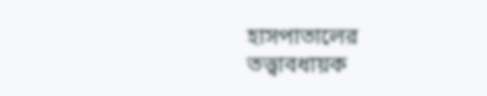হাসপাতালের তত্ত্বাবধায়ক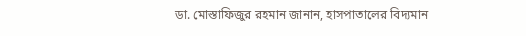ডা. মোস্তাফিজুর রহমান জানান, হাসপাতালের বিদ্যমান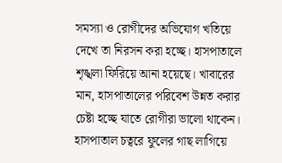সমস্যা ও রোগীদের অভিযোগ খতিয়ে দেখে তা নিরসন করা হচ্ছে। হাসপাতালে শৃঙ্খলা ফিরিয়ে আনা হয়েছে। খাবারের মান, হাসপাতালের পরিবেশ উন্নত করার চেষ্টা হচ্ছে যাতে রোগীরা ভালো থাকেন। হাসপাতাল চত্বরে ফুলের গাছ লাগিয়ে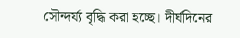সৌন্দর্য্য বৃদ্ধি করা হচ্ছে। দীর্ঘদিনের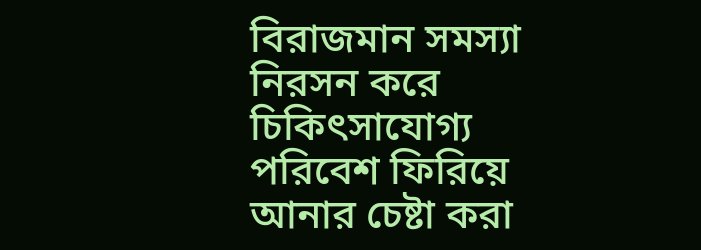বিরাজমান সমস্যা নিরসন করে চিকিৎসাযোগ্য পরিবেশ ফিরিয়ে আনার চেষ্টা করা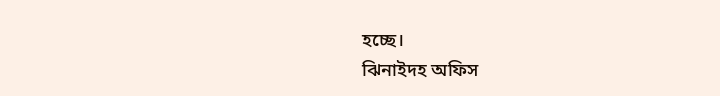হচ্ছে।
ঝিনাইদহ অফিস